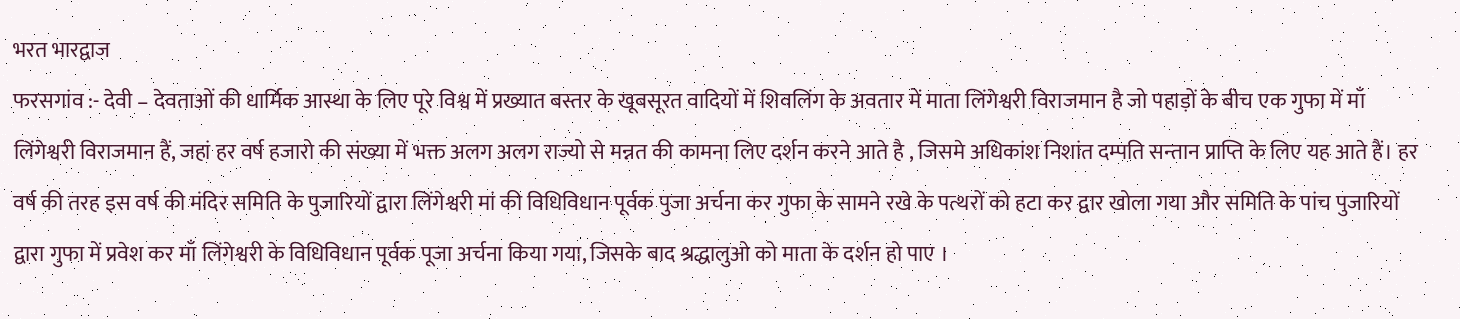भरत भारद्वाज
फरसगांव :- देवी – देवताओं की धार्मिक आस्था के लिए पूरे विश्व में प्रख्यात बस्तर के खूबसूरत वादियों में शिवलिंग के अवतार में माता लिंगेश्वरी विराजमान है जो पहाड़ों के बीच एक गुफा में माँ लिंगेश्वरी विराजमान हैं, जहां हर वर्ष हजारो की संख्या में भक्त अलग अलग राज्यो से मन्नत की कामना लिए दर्शन करने आते है , जिसमे अधिकांश निशांत दम्पति सन्तान प्राप्ति के लिए यह आते हैं। हर वर्ष की तरह इस वर्ष की मंदिर समिति के पुजारियों द्वारा लिंगेश्वरी मां की विधिविधान पूर्वक पुजा अर्चना कर गुफा के सामने रखे के पत्थरों को हटा कर द्वार खोला गया और समिति के पांच पुजारियों द्वारा गुफा में प्रवेश कर माँ लिंगेश्वरी के विधिविधान पूर्वक पूजा अर्चना किया गया, जिसके बाद श्रद्धालुओ को माता के दर्शन हो पाए ।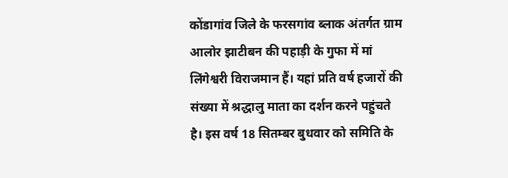कोंडागांव जिले के फरसगांव ब्लाक अंतर्गत ग्राम आलोर झाटीबन की पहाड़ी के गुफा में मां लिंगेश्वरी विराजमान हैं। यहां प्रति वर्ष हजारों की संख्या में श्रद्धालु माता का दर्शन करने पहुंचते है। इस वर्ष 18 सितम्बर बुधवार को समिति के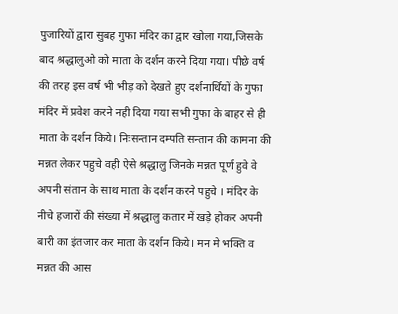पुजारियों द्वारा सुबह गुफा मंदिर का द्वार खोला गया,जिसके बाद श्रद्धालुओ को माता के दर्शन करने दिया गया। पीछे वर्ष की तरह इस वर्ष भी भीड़ को देखते हुए दर्शनार्थियों के गुफा मंदिर में प्रवेश करने नही दिया गया सभी गुफा के बाहर से ही माता के दर्शन किये। निःसन्तान दम्पति सन्तान की कामना की मन्नत लेकर पहुचे वही ऐसे श्रद्धालु जिनके मन्नत पूर्ण हुवे वे अपनी संतान के साथ माता के दर्शन करने पहुचे । मंदिर के नीचे हजारों की संख्या में श्रद्धालु कतार में खड़े होकर अपनी बारी का इंतजार कर माता के दर्शन किये। मन मे भक्ति व मन्नत की आस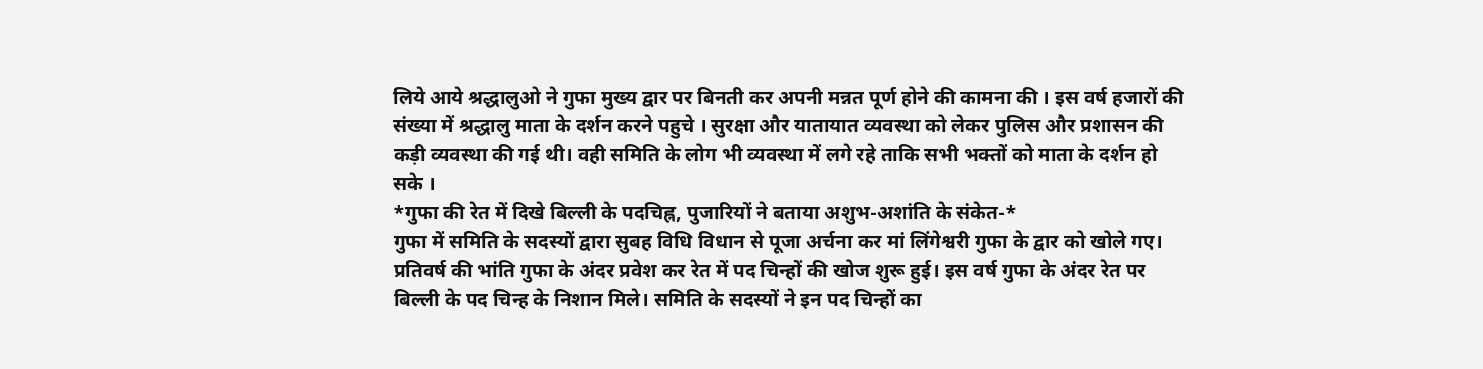लिये आये श्रद्धालुओ ने गुफा मुख्य द्वार पर बिनती कर अपनी मन्नत पूर्ण होने की कामना की । इस वर्ष हजारों की संख्या में श्रद्धालु माता के दर्शन करने पहुचे । सुरक्षा और यातायात व्यवस्था को लेकर पुलिस और प्रशासन की कड़ी व्यवस्था की गई थी। वही समिति के लोग भी व्यवस्था में लगे रहे ताकि सभी भक्तों को माता के दर्शन हो सके ।
*गुफा की रेत में दिखे बिल्ली के पदचिह्न, पुजारियों ने बताया अशुभ-अशांति के संकेत-*
गुफा में समिति के सदस्यों द्वारा सुबह विधि विधान से पूजा अर्चना कर मां लिंगेश्वरी गुफा के द्वार को खोले गए। प्रतिवर्ष की भांति गुफा के अंदर प्रवेश कर रेत में पद चिन्हों की खोज शुरू हुई। इस वर्ष गुफा के अंदर रेत पर बिल्ली के पद चिन्ह के निशान मिले। समिति के सदस्यों ने इन पद चिन्हों का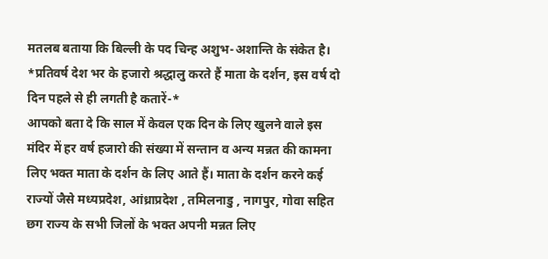मतलब बताया कि बिल्ली के पद चिन्ह अशुभ-अशान्ति के संकेत है।
*प्रतिवर्ष देश भर के हजारो श्रद्धालु करते हैं माता के दर्शन, इस वर्ष दो दिन पहले से ही लगती है कतारें-*
आपको बता दे कि साल में केवल एक दिन के लिए खुलने वाले इस मंदिर में हर वर्ष हजारो की संख्या में सन्तान व अन्य मन्नत की कामना लिए भक्त माता के दर्शन के लिए आते हैं। माता के दर्शन करने कई राज्यों जैसे मध्यप्रदेश, आंध्राप्रदेश , तमिलनाडु , नागपुर, गोवा सहित छग राज्य के सभी जिलों के भक्त अपनी मन्नत लिए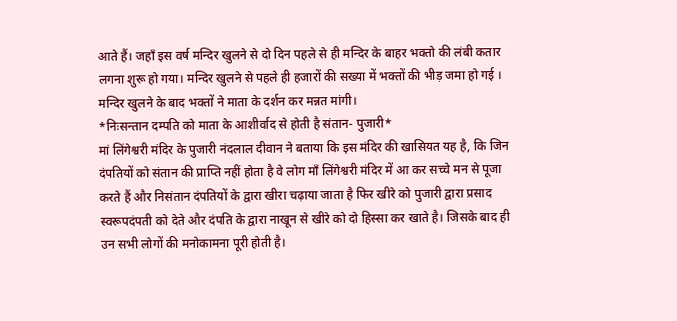आते हैं। जहाँ इस वर्ष मन्दिर खुलने से दो दिन पहले से ही मन्दिर के बाहर भक्तो की लंबी कतार लगना शुरू हो गया। मन्दिर खुलने से पहले ही हजारों की सख्या में भक्तों की भीड़ जमा हो गई । मन्दिर खुलने के बाद भक्तों ने माता के दर्शन कर मन्नत मांगी।
*निःसन्तान दम्पति को माता के आशीर्वाद से होती है संतान- पुजारी*
मां लिंगेश्वरी मंदिर के पुजारी नंदलाल दीवान ने बताया कि इस मंदिर की खासियत यह है, कि जिन दंपतियों को संतान की प्राप्ति नहीं होता है वे लोग माँ लिंगेश्वरी मंदिर में आ कर सच्चे मन से पूजा करते हैं और निसंतान दंपतियों के द्वारा खीरा चढ़ाया जाता है फिर खीरे को पुजारी द्वारा प्रसाद स्वरूपदंपती को देते और दंपति के द्वारा नाखून से खीरे को दो हिस्सा कर खाते है। जिसके बाद ही उन सभी लोगों की मनोकामना पूरी होती है।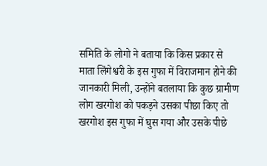समिति के लोगो ने बताया कि किस प्रकार से माता लिंगेश्वरी के इस गुफा में विराजमान होने की जानकारी मिली, उन्होंने बतलाया कि कुछ ग्रामीण लोग खरगोश को पकड़ने उसका पीछा किए तो खरगोश इस गुफा में घुस गया और उसके पीछे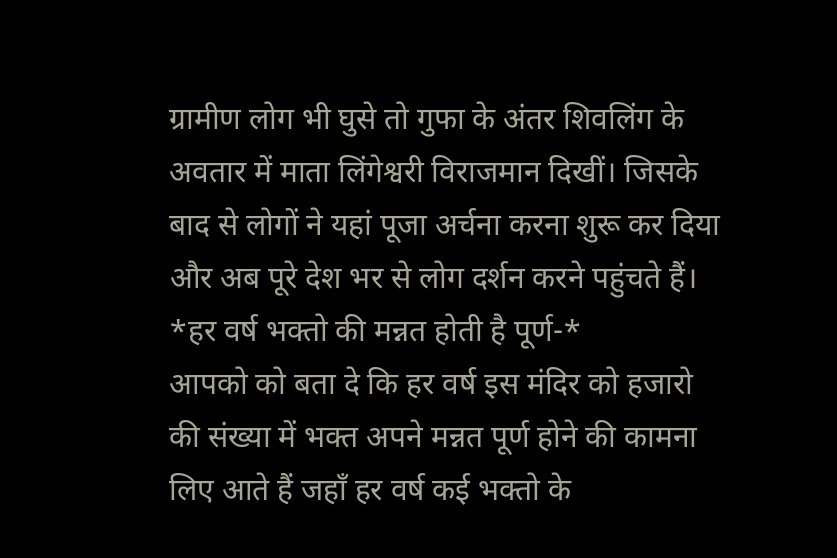ग्रामीण लोग भी घुसे तो गुफा के अंतर शिवलिंग के अवतार में माता लिंगेश्वरी विराजमान दिखीं। जिसके बाद से लोगों ने यहां पूजा अर्चना करना शुरू कर दिया और अब पूरे देश भर से लोग दर्शन करने पहुंचते हैं।
*हर वर्ष भक्तो की मन्नत होती है पूर्ण-*
आपको को बता दे कि हर वर्ष इस मंदिर को हजारो की संख्या में भक्त अपने मन्नत पूर्ण होने की कामना लिए आते हैं जहाँ हर वर्ष कई भक्तो के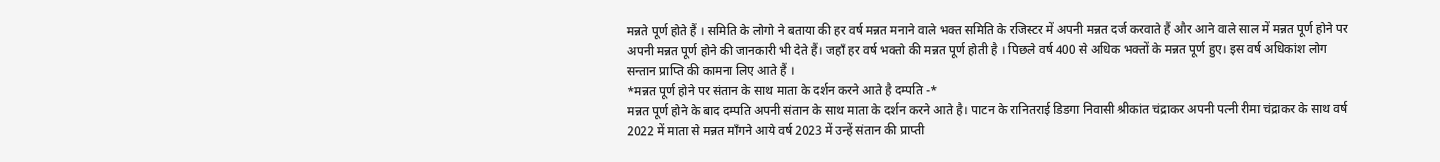मन्नते पूर्ण होते हैं । समिति के लोगो ने बताया की हर वर्ष मन्नत मनाने वाले भक्त समिति के रजिस्टर में अपनी मन्नत दर्ज करवाते हैं और आने वाले साल में मन्नत पूर्ण होने पर अपनी मन्नत पूर्ण होने की जानकारी भी देते हैं। जहाँ हर वर्ष भक्तो की मन्नत पूर्ण होती है । पिछले वर्ष 400 से अधिक भक्तों के मन्नत पूर्ण हुए। इस वर्ष अधिकांश लोग सन्तान प्राप्ति की कामना लिए आते हैं ।
*मन्नत पूर्ण होने पर संतान के साथ माता के दर्शन करने आते है दम्पति -*
मन्नत पूर्ण होने के बाद दम्पति अपनी संतान के साथ माता के दर्शन करने आते है। पाटन के रानितराई डिडगा निवासी श्रीकांत चंद्राकर अपनी पत्नी रीमा चंद्राकर के साथ वर्ष 2022 में माता से मन्नत माँगने आये वर्ष 2023 में उन्हें संतान की प्राप्ती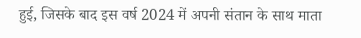हुई, जिसके बाद इस वर्ष 2024 में अपनी संतान के साथ माता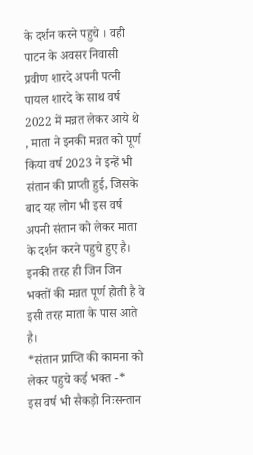के दर्शन करने पहुचे । वही पाटन के अवसर निवासी प्रवीण शारदे अपनी पत्नी पायल शारदे के साथ वर्ष 2022 में मन्नत लेकर आये थे , माता ने इनकी मन्नत को पूर्ण किया वर्ष 2023 ने इन्हें भी संतान की प्राप्ती हुई, जिसके बाद यह लोग भी इस वर्ष अपनी संतान को लेकर माता के दर्शन करने पहुचे हुए है। इनकी तरह ही जिन जिन भक्तों की मन्नत पूर्ण होती है वे इसी तरह माता के पास आते है।
*संतान प्राप्ति की कामना को लेकर पहुचे कई भक्त -*
इस वर्ष भी सैकड़ो निःसन्तान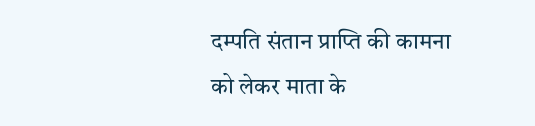दम्पति संतान प्राप्ति की कामना को लेकर माता के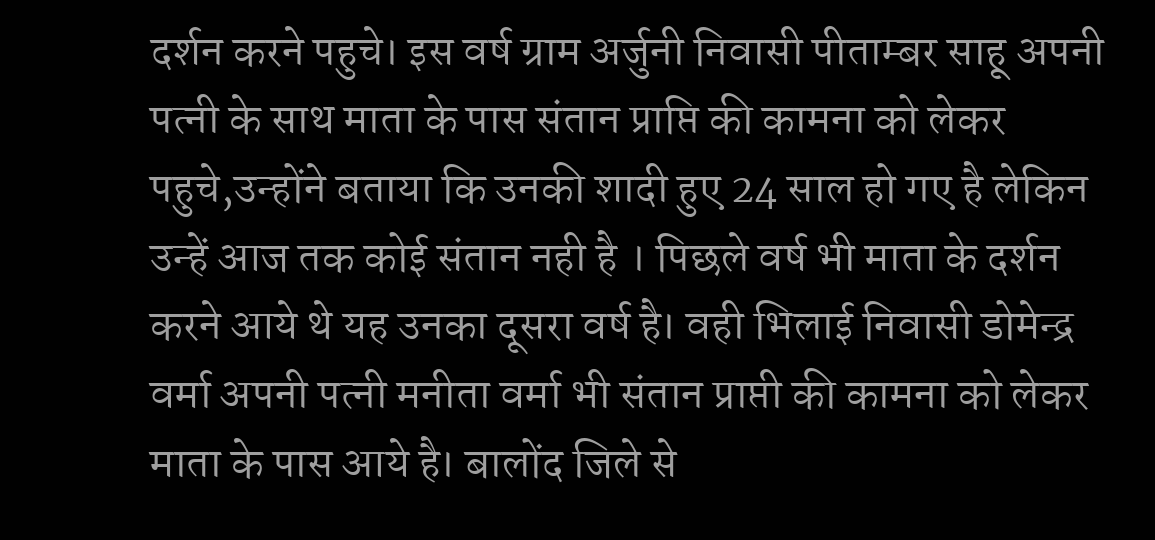दर्शन करने पहुचे। इस वर्ष ग्राम अर्जुनी निवासी पीताम्बर साहू अपनी पत्नी के साथ माता के पास संतान प्राप्ति की कामना को लेकर पहुचे,उन्होंने बताया कि उनकी शादी हुए 24 साल हो गए है लेकिन उन्हें आज तक कोई संतान नही है । पिछले वर्ष भी माता के दर्शन करने आये थे यह उनका दूसरा वर्ष है। वही भिलाई निवासी डोमेन्द्र वर्मा अपनी पत्नी मनीता वर्मा भी संतान प्राप्ती की कामना को लेकर माता के पास आये है। बालोंद जिले से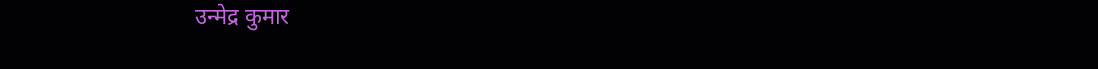उन्मेद्र कुमार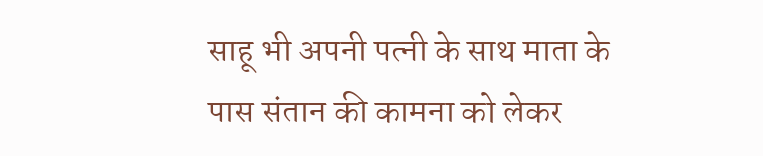साहू भी अपनी पत्नी के साथ माता के पास संतान की कामना को लेकर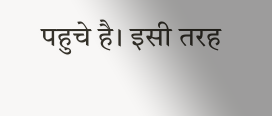पहुचे है। इसी तरह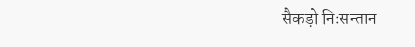सैकड़ो निःसन्तान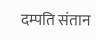दम्पति संतान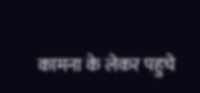कामना के लेकर पहुचे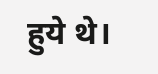हुये थे।